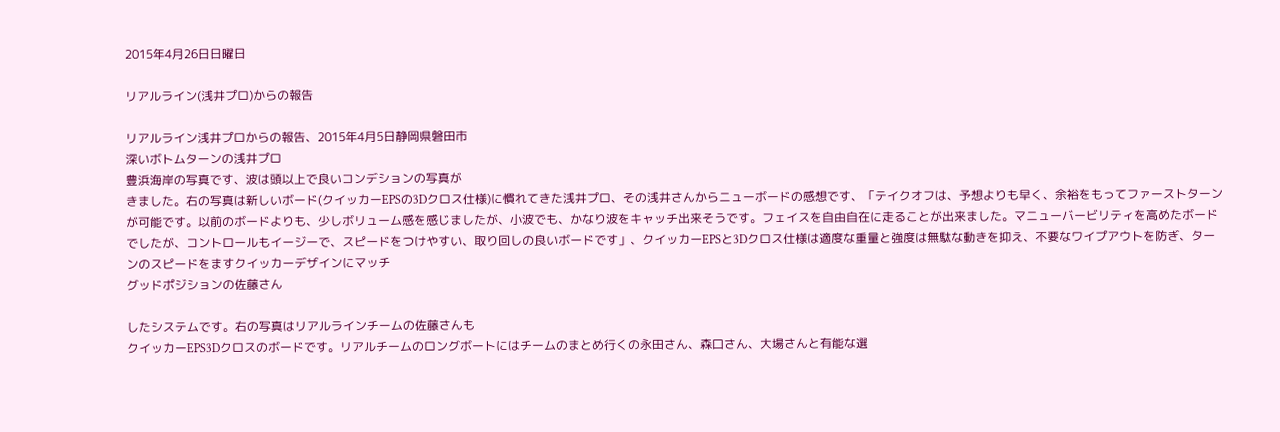2015年4月26日日曜日

リアルライン(浅井プロ)からの報告

リアルライン浅井プロからの報告、2015年4月5日静岡県磐田市
深いボトムターンの浅井プロ
豊浜海岸の写真です、波は頭以上で良いコンデションの写真が
きました。右の写真は新しいボード(クイッカーEPSの3Dクロス仕様)に慣れてきた浅井プロ、その浅井さんからニューボードの感想です、「テイクオフは、予想よりも早く、余裕をもってファーストターンが可能です。以前のボードよりも、少しボリューム感を感じましたが、小波でも、かなり波をキャッチ出来そうです。フェイスを自由自在に走ることが出来ました。マニューバービリティを高めたボードでしたが、コントロールもイージーで、スピードをつけやすい、取り回しの良いボードです」、クイッカーEPSと3Dクロス仕様は適度な重量と強度は無駄な動きを抑え、不要なワイプアウトを防ぎ、ターンのスピードをますクイッカーデザインにマッチ
グッドポジションの佐藤さん

したシステムです。右の写真はリアルラインチームの佐藤さんも
クイッカーEPS3Dクロスのボードです。リアルチームのロングボートにはチームのまとめ行くの永田さん、森口さん、大場さんと有能な選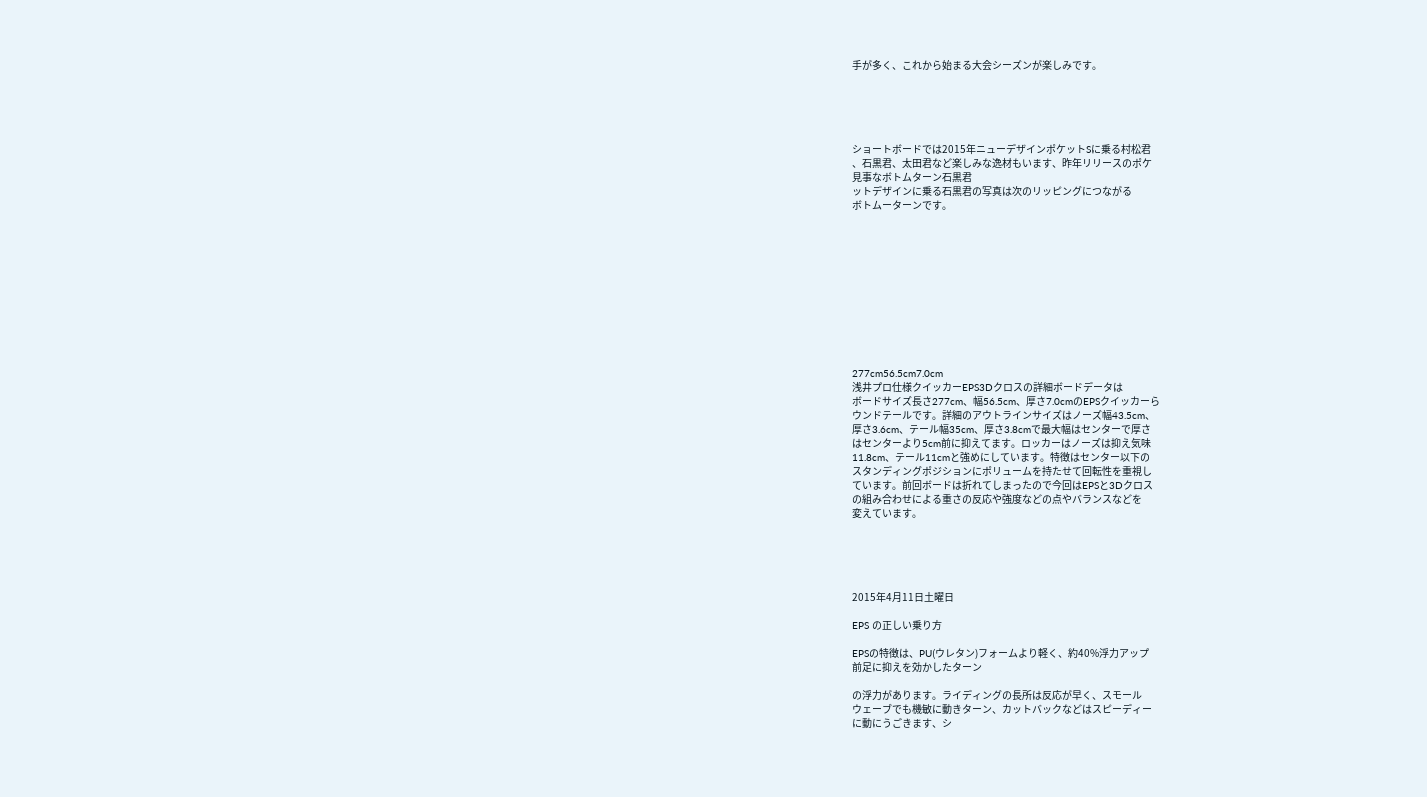手が多く、これから始まる大会シーズンが楽しみです。





ショートボードでは2015年ニューデザインポケットSに乗る村松君
、石黒君、太田君など楽しみな逸材もいます、昨年リリースのポケ
見事なボトムターン石黒君
ットデザインに乗る石黒君の写真は次のリッピングにつながる
ボトムーターンです。











277cm56.5cm7.0cm
浅井プロ仕様クイッカーEPS3Dクロスの詳細ボードデータは
ボードサイズ長さ277cm、幅56.5cm、厚さ7.0cmのEPSクイッカーら
ウンドテールです。詳細のアウトラインサイズはノーズ幅43.5cm、
厚さ3.6cm、テール幅35cm、厚さ3.8cmで最大幅はセンターで厚さ
はセンターより5cm前に抑えてます。ロッカーはノーズは抑え気味
11.8cm、テール11cmと強めにしています。特徴はセンター以下の
スタンディングポジションにポリュームを持たせて回転性を重視し
ています。前回ボードは折れてしまったので今回はEPSと3Dクロス
の組み合わせによる重さの反応や強度などの点やバランスなどを
変えています。





2015年4月11日土曜日

EPS の正しい乗り方

EPSの特徴は、PU(ウレタン)フォームより軽く、約40%浮力アップ
前足に抑えを効かしたターン

の浮力があります。ライディングの長所は反応が早く、スモール
ウェーブでも機敏に動きターン、カットバックなどはスピーディー
に動にうごきます、シ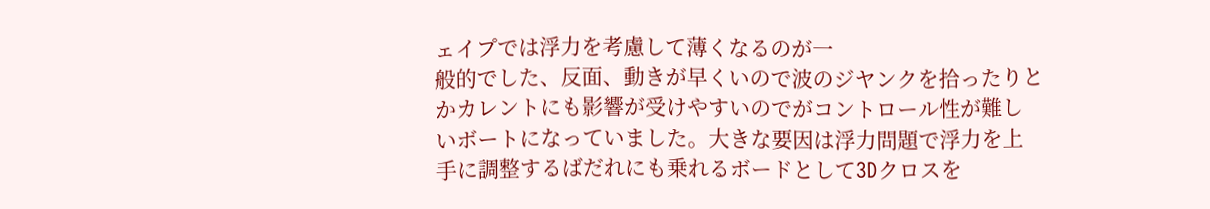ェイプでは浮力を考慮して薄くなるのが一
般的でした、反面、動きが早くいので波のジヤンクを拾ったりと
かカレントにも影響が受けやすいのでがコントロール性が難し
いボートになっていました。大きな要因は浮力問題で浮力を上
手に調整するばだれにも乗れるボードとして3Dクロスを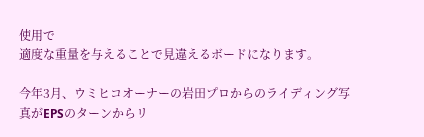使用で
適度な重量を与えることで見違えるボードになります。

今年3月、ウミヒコオーナーの岩田プロからのライディング写真がEPSのターンからリ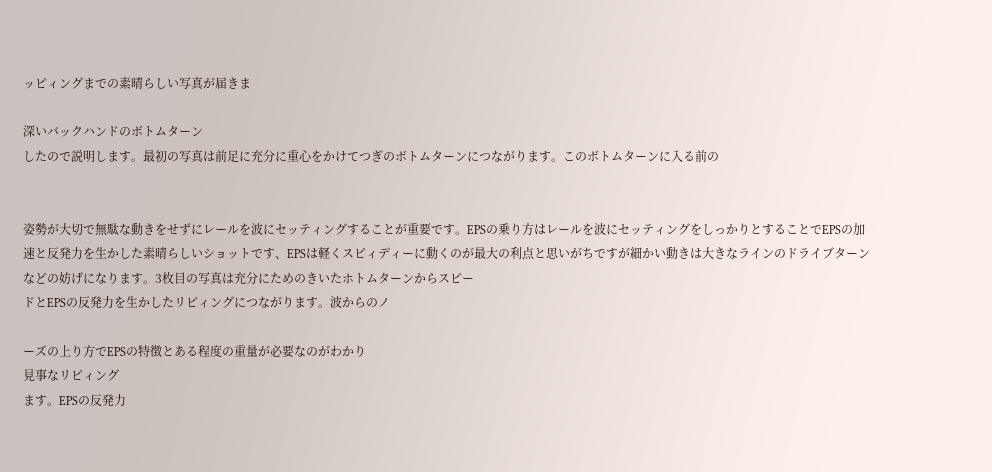ッピィングまでの素晴らしい写真が届きま

深いバックハンドのボトムターン
したので説明します。最初の写真は前足に充分に重心をかけてつぎのボトムターンにつながります。このボトムターンに入る前の


姿勢が大切で無駄な動きをせずにレールを波にセッティングすることが重要です。EPSの乗り方はレールを波にセッティングをしっかりとすることでEPSの加速と反発力を生かした素晴らしいショットです、EPSは軽くスピィディーに動くのが最大の利点と思いがちですが細かい動きは大きなラインのドライブターンなどの妨げになります。3枚目の写真は充分にためのきいたホトムターンからスピー
ドとEPSの反発力を生かしたリピィングにつながります。波からのノ

ーズの上り方でEPSの特徴とある程度の重量が必要なのがわかり
見事なリピィング
ます。EPSの反発力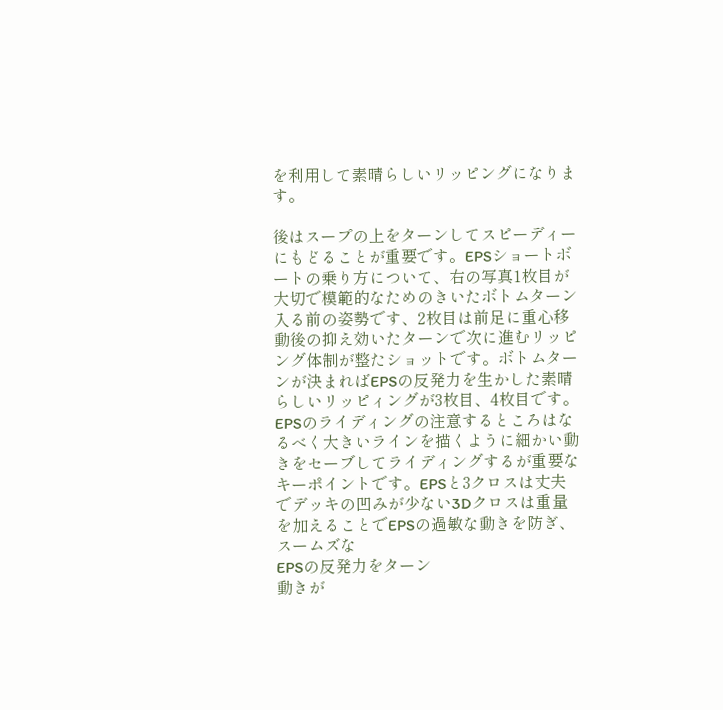を利用して素晴らしいリッピングになります。

後はスープの上をターンしてスピーディーにもどることが重要です。EPSショートボートの乗り方について、右の写真1枚目が大切で模範的なためのきいたボトムターン入る前の姿勢です、2枚目は前足に重心移動後の抑え効いたターンで次に進むリッピング体制が整たショットです。ボトムターンが決まればEPSの反発力を生かした素晴らしいリッピィングが3枚目、4枚目です。EPSのライディングの注意するところはなるべく大きいラインを描くように細かい動きをセーブしてライディングするが重要なキーポイントです。EPSと3クロスは丈夫でデッキの凹みが少ない3Dクロスは重量を加えることでEPSの過敏な動きを防ぎ、スームズな
EPSの反発力をターン
動きが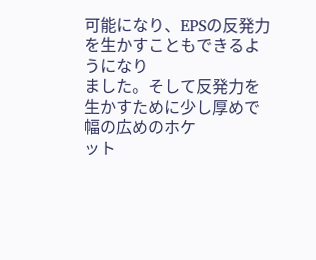可能になり、EPSの反発力を生かすこともできるようになり
ました。そして反発力を生かすために少し厚めで幅の広めのホケ
ット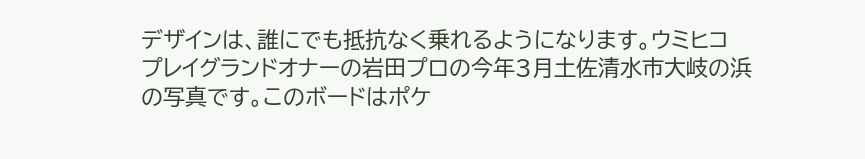デザインは、誰にでも抵抗なく乗れるようになります。ウミヒコ
プレイグランドオナーの岩田プロの今年3月土佐清水市大岐の浜
の写真です。このボードはポケ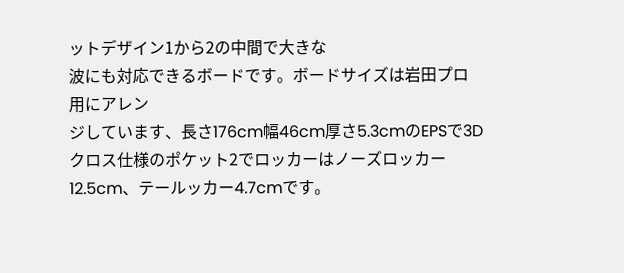ットデザイン1から2の中間で大きな
波にも対応できるボードです。ボードサイズは岩田プロ用にアレン
ジしています、長さ176cm幅46cm厚さ5.3cmのEPSで3Dクロス仕様のポケット2でロッカーはノーズロッカー12.5cm、テールッカー4.7cmです。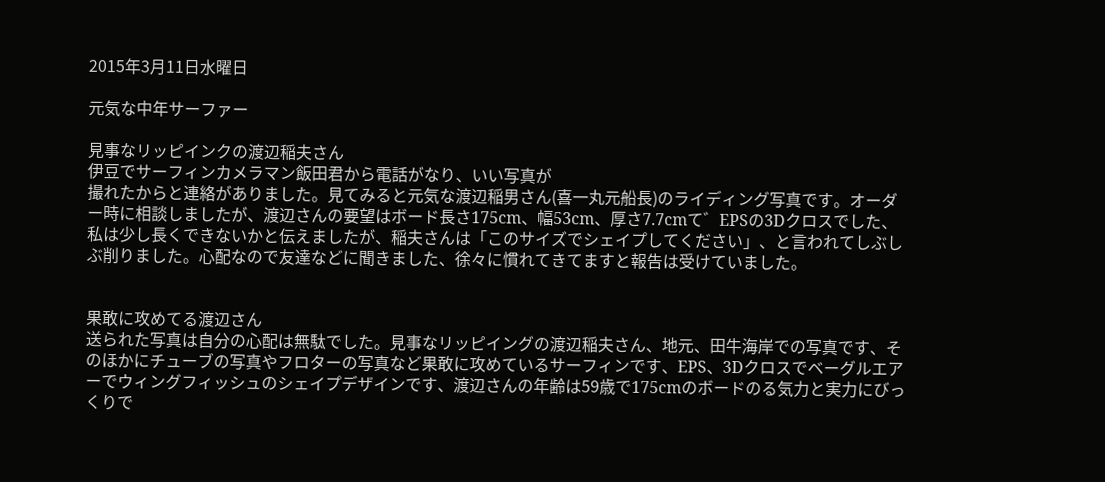2015年3月11日水曜日

元気な中年サーファー

見事なリッピインクの渡辺稲夫さん
伊豆でサーフィンカメラマン飯田君から電話がなり、いい写真が
撮れたからと連絡がありました。見てみると元気な渡辺稲男さん(喜一丸元船長)のライディング写真です。オーダー時に相談しましたが、渡辺さんの要望はボード長さ175cm、幅53cm、厚さ7.7cmて゛EPSの3Dクロスでした、私は少し長くできないかと伝えましたが、稲夫さんは「このサイズでシェイプしてください」、と言われてしぶしぶ削りました。心配なので友達などに聞きました、徐々に慣れてきてますと報告は受けていました。


果敢に攻めてる渡辺さん
送られた写真は自分の心配は無駄でした。見事なリッピイングの渡辺稲夫さん、地元、田牛海岸での写真です、そのほかにチューブの写真やフロターの写真など果敢に攻めているサーフィンです、EPS、3Dクロスでベーグルエアーでウィングフィッシュのシェイプデザインです、渡辺さんの年齢は59歳で175cmのボードのる気力と実力にびっくりで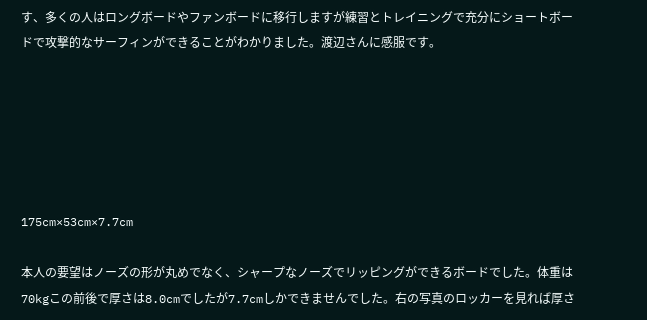す、多くの人はロングボードやファンボードに移行しますが練習とトレイニングで充分にショートボードで攻撃的なサーフィンができることがわかりました。渡辺さんに感服です。






175cm×53cm×7.7cm

本人の要望はノーズの形が丸めでなく、シャープなノーズでリッピングができるボードでした。体重は70kgこの前後で厚さは8.0cmでしたが7.7cmしかできませんでした。右の写真のロッカーを見れば厚さ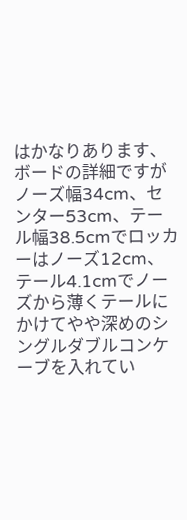はかなりあります、ボードの詳細ですがノーズ幅34cm、センター53cm、テール幅38.5cmでロッカーはノーズ12cm、テール4.1cmでノーズから薄くテールにかけてやや深めのシングルダブルコンケーブを入れてい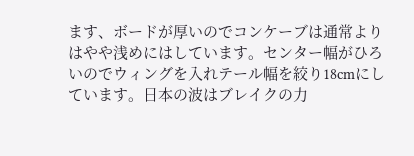ます、ボードが厚いのでコンケーブは通常よりはやや浅めにはしています。センター幅がひろいのでウィングを入れテール幅を絞り18cmにしています。日本の波はブレイクの力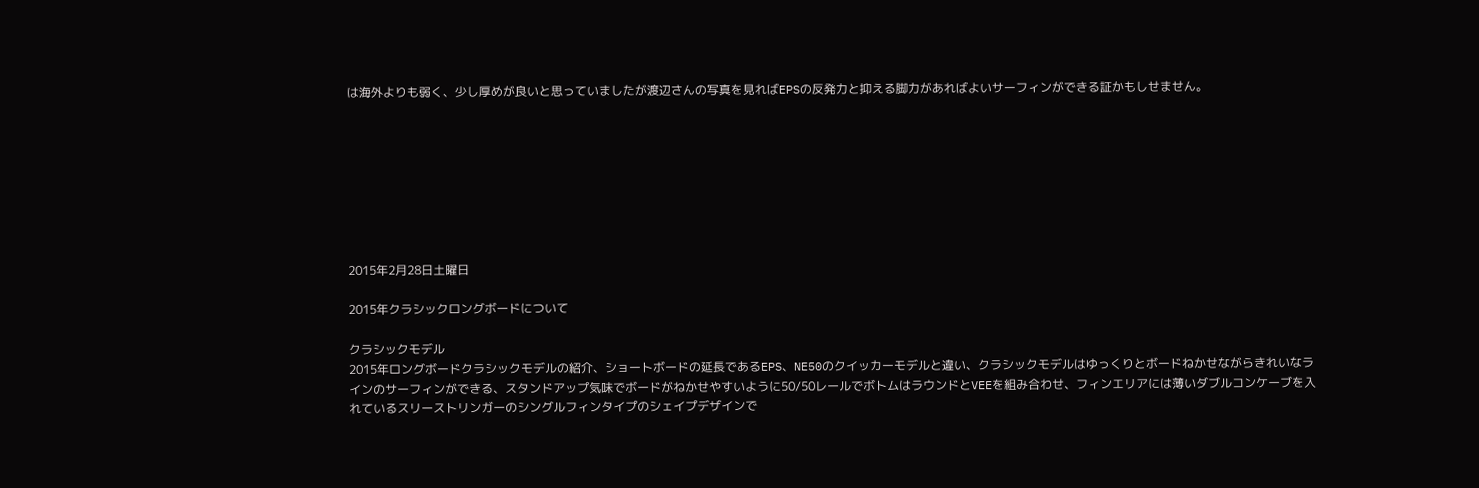は海外よりも弱く、少し厚めが良いと思っていましたが渡辺さんの写真を見ればEPSの反発力と抑える脚力があればよいサーフィンができる証かもしせません。








2015年2月28日土曜日

2015年クラシックロングボードについて

クラシックモデル
2015年ロングボードクラシックモデルの紹介、ショートボードの延長であるEPS、NE50のクイッカーモデルと違い、クラシックモデルはゆっくりとボードねかせながらきれいなラインのサーフィンができる、スタンドアップ気味でボードがねかせやすいように50/50レールでボトムはラウンドとVEEを組み合わせ、フィンエリアには薄いダブルコンケーブを入れているスリーストリンガーのシングルフィンタイプのシェイプデザインで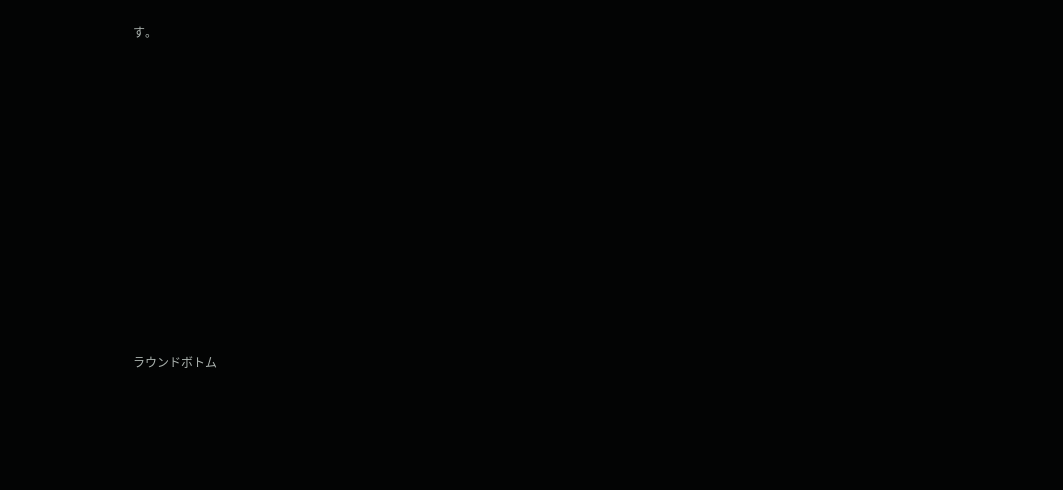す。













ラウンドボトム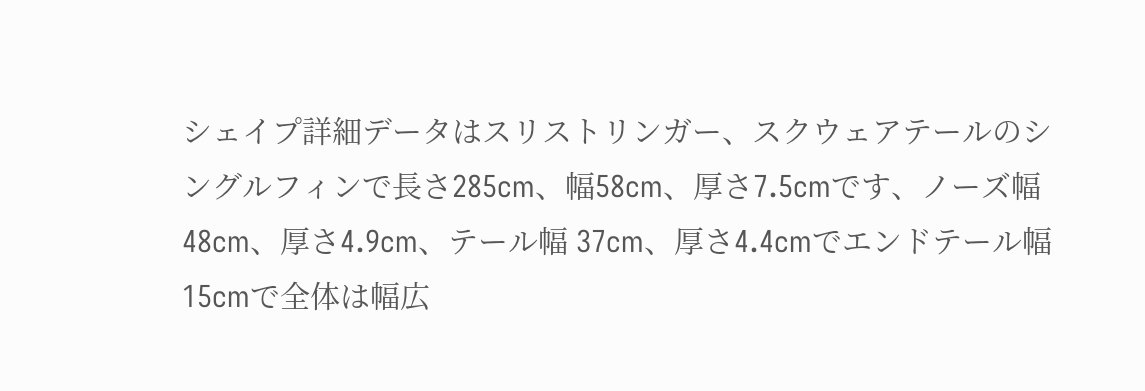シェイプ詳細データはスリストリンガー、スクウェアテールのシングルフィンで長さ285cm、幅58cm、厚さ7.5cmです、ノーズ幅48cm、厚さ4.9cm、テール幅 37cm、厚さ4.4cmでエンドテール幅15cmで全体は幅広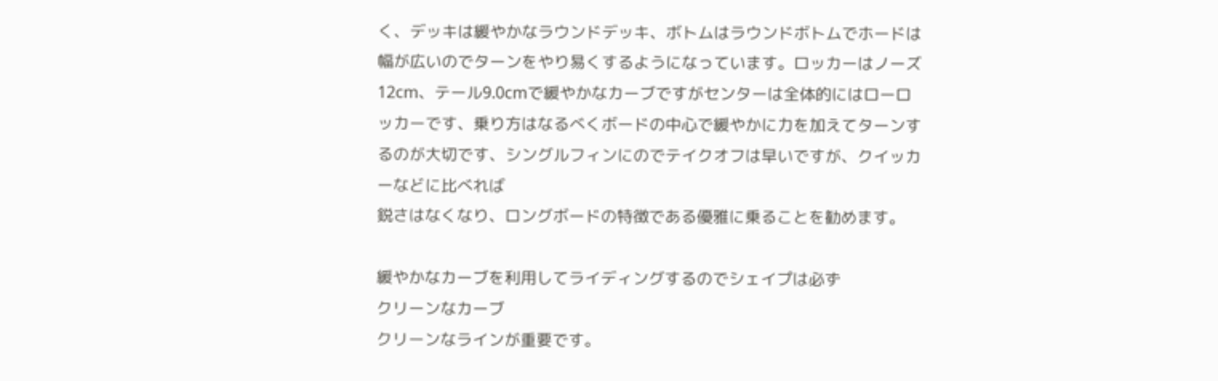く、デッキは緩やかなラウンドデッキ、ボトムはラウンドボトムでホードは幅が広いのでターンをやり易くするようになっています。ロッカーはノーズ12cm、テール9.0cmで緩やかなカーブですがセンターは全体的にはローロッカーです、乗り方はなるべくボードの中心で緩やかに力を加えてターンするのが大切です、シングルフィンにのでテイクオフは早いですが、クイッカーなどに比べれば
鋭さはなくなり、ロングボードの特徴である優雅に乗ることを勧めます。

緩やかなカーブを利用してライディングするのでシェイプは必ず
クリーンなカーブ
クリーンなラインが重要です。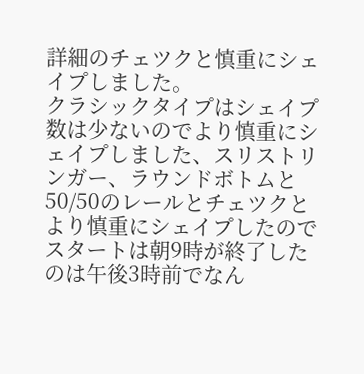詳細のチェツクと慎重にシェイプしました。
クラシックタイプはシェイプ数は少ないのでより慎重にシェイプしました、スリストリンガー、ラウンドボトムと50/50のレールとチェツクとより慎重にシェイプしたのでスタートは朝9時が終了したのは午後3時前でなん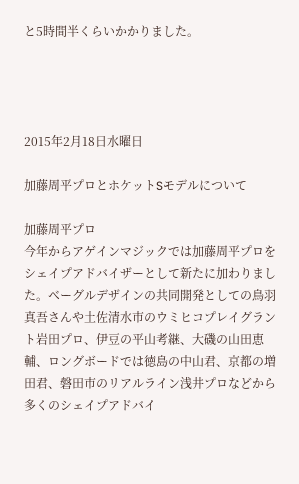と5時間半くらいかかりました。




2015年2月18日水曜日

加藤周平プロとホケットSモデルについて

加藤周平プロ
今年からアゲインマジックでは加藤周平プロをシェイプアドバイザーとして新たに加わりました。ベーグルデザインの共同開発としての鳥羽真吾さんや土佐清水市のウミヒコプレイグラント岩田プロ、伊豆の平山考継、大磯の山田恵輔、ロングボードでは徳島の中山君、京都の増田君、磐田市のリアルライン浅井プロなどから多くのシェイプアドバイ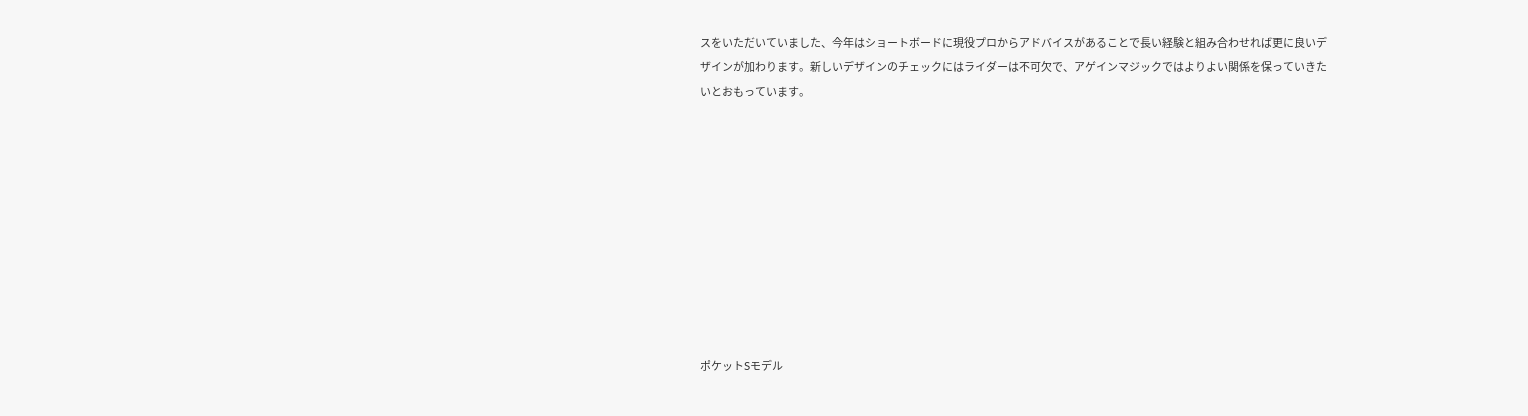スをいただいていました、今年はショートボードに現役プロからアドバイスがあることで長い経験と組み合わせれば更に良いデザインが加わります。新しいデザインのチェックにはライダーは不可欠で、アゲインマジックではよりよい関係を保っていきたいとおもっています。










ポケットSモデル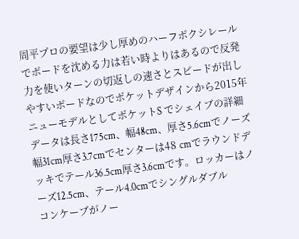周平プロの要望は少し厚めのハーフボクシレールでボードを沈める力は若い時よりはあるので反発力を使いターンの切返しの速さとスピードが出しやすいボードなのでポケットデザインから2015年ニューモデルとしてポケットS でシェイブの詳細データは長さ175cm、幅48cm、厚さ5.6cmでノーズ幅31cm厚さ3.7cmでセンターは48 cmでラウンドデッキでテール36.5cm厚さ3.6cmです。ロッカーはノーズ12.5cm、テール4.0cmでシングルダブル
コンケーブがノー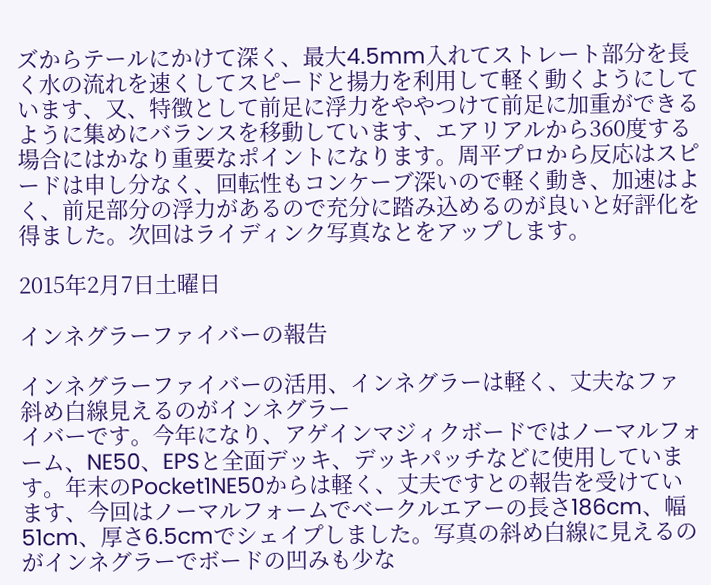ズからテールにかけて深く、最大4.5mm入れてストレート部分を長く水の流れを速くしてスピードと揚力を利用して軽く動くようにしています、又、特徴として前足に浮力をややつけて前足に加重ができるように集めにバランスを移動しています、エアリアルから360度する場合にはかなり重要なポイントになります。周平プロから反応はスピードは申し分なく、回転性もコンケーブ深いので軽く動き、加速はよく、前足部分の浮力があるので充分に踏み込めるのが良いと好評化を得ました。次回はライディンク写真なとをアップします。

2015年2月7日土曜日

インネグラーファイバーの報告

インネグラーファイバーの活用、インネグラーは軽く、丈夫なファ
斜め白線見えるのがインネグラー
イバーです。今年になり、アゲインマジィクボードではノーマルフォーム、NE50、EPSと全面デッキ、デッキパッチなどに使用しています。年末のPocket1NE50からは軽く、丈夫ですとの報告を受けています、今回はノーマルフォームでベークルエアーの長さ186cm、幅51cm、厚さ6.5cmでシェイプしました。写真の斜め白線に見えるのがインネグラーでボードの凹みも少な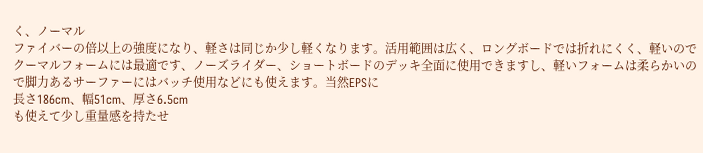く、ノーマル
ファイバーの倍以上の強度になり、軽さは同じか少し軽くなります。活用範囲は広く、ロングボードでは折れにくく、軽いのでクーマルフォームには最適です、ノーズライダー、ショートボードのデッキ全面に使用できますし、軽いフォームは柔らかいので脚力あるサーファーにはバッチ使用などにも使えます。当然EPSに
長さ186cm、幅51cm、厚さ6.5cm
も使えて少し重量感を持たせ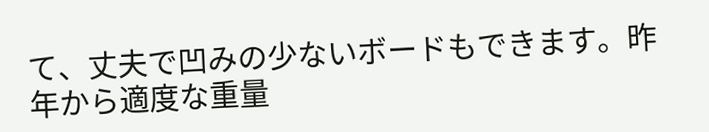て、丈夫で凹みの少ないボードもできます。昨年から適度な重量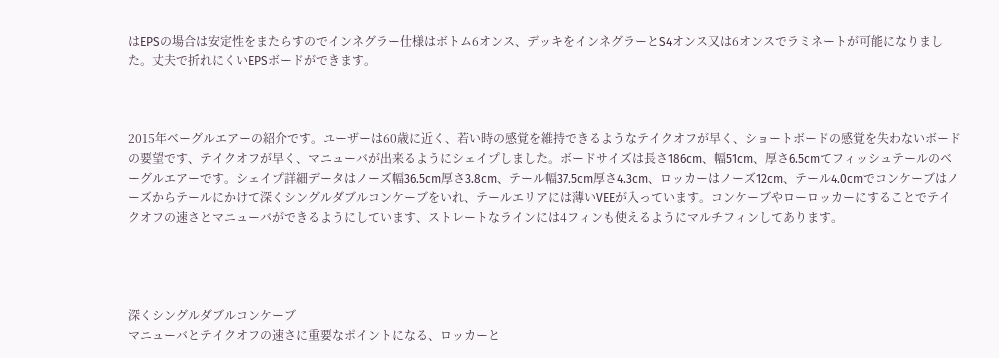はEPSの場合は安定性をまたらすのでインネグラー仕様はボトム6オンス、デッキをインネグラーとS4オンス又は6オンスでラミネートが可能になりました。丈夫で折れにくいEPSボードができます。



2015年ベーグルエアーの紹介です。ユーザーは60歳に近く、若い時の感覚を維持できるようなテイクオフが早く、ショートボードの感覚を失わないボードの要望です、テイクオフが早く、マニューバが出来るようにシェイプしました。ボードサイズは長さ186cm、幅51cm、厚さ6.5cmてフィッシュテールのベーグルエアーです。シェイプ詳細データはノーズ幅36.5cm厚さ3.8cm、テール幅37.5cm厚さ4.3cm、ロッカーはノーズ12cm、テール4.0cmでコンケーブはノーズからテールにかけて深くシングルダブルコンケーブをいれ、テールエリアには薄いVEEが入っています。コンケーブやローロッカーにすることでテイクオフの速さとマニューバができるようにしています、ストレートなラインには4フィンも使えるようにマルチフィンしてあります。




深くシングルダブルコンケーブ
マニューバとテイクオフの速さに重要なポイントになる、ロッカーと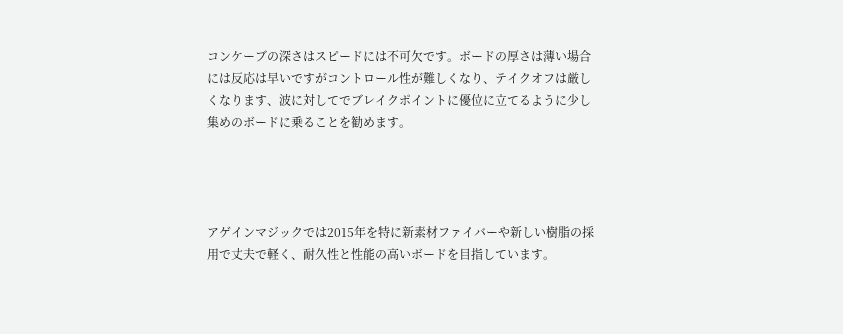コンケーブの深さはスピードには不可欠です。ボードの厚さは薄い場合には反応は早いですがコントロール性が難しくなり、テイクオフは厳しくなります、波に対してでブレイクポイントに優位に立てるように少し集めのボードに乗ることを勧めます。




アゲインマジックでは2015年を特に新素材ファイバーや新しい樹脂の採用で丈夫で軽く、耐久性と性能の高いボードを目指しています。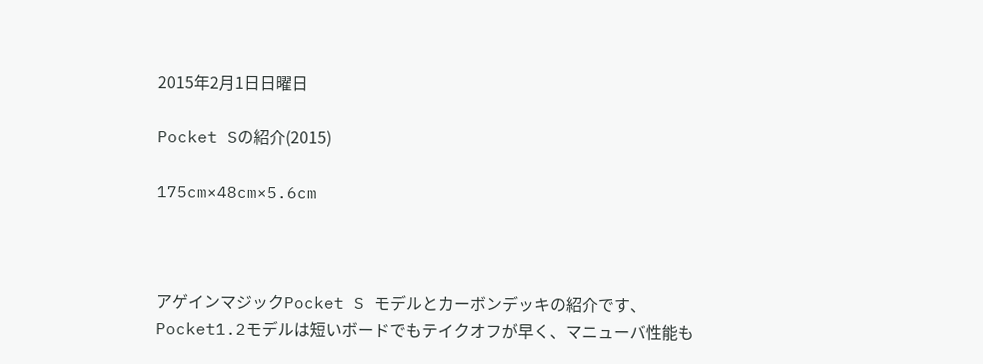2015年2月1日日曜日

Pocket Sの紹介(2015)

175cm×48cm×5.6cm



アゲインマジックPocket S モデルとカーボンデッキの紹介です、Pocket1.2モデルは短いボードでもテイクオフが早く、マニューバ性能も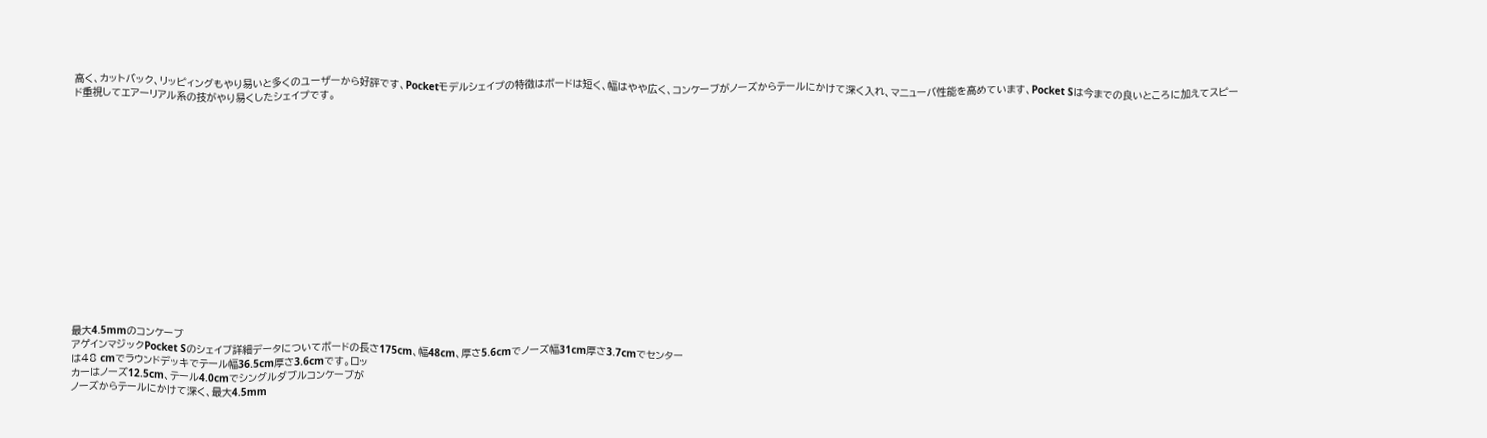高く、カットバック、リッピィングもやり易いと多くのユーザーから好評です、Pocketモデルシェイプの特徴はボードは短く、幅はやや広く、コンケーブがノーズからテールにかけて深く入れ、マニューバ性能を高めています、Pocket Sは今までの良いところに加えてスピード重視してエアーリアル系の技がやり易くしたシェイプです。
















最大4.5mmのコンケーブ
アゲインマジックPocket Sのシェイブ詳細データについてボードの長さ175cm、幅48cm、厚さ5.6cmでノーズ幅31cm厚さ3.7cmでセンター
は48 cmでラウンドデッキでテール幅36.5cm厚さ3.6cmです。ロッ
カーはノーズ12.5cm、テール4.0cmでシングルダブルコンケーブが
ノーズからテールにかけて深く、最大4.5mm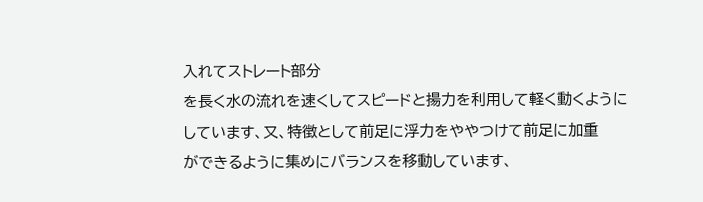入れてストレート部分
を長く水の流れを速くしてスピードと揚力を利用して軽く動くように
しています、又、特徴として前足に浮力をややつけて前足に加重
ができるように集めにバランスを移動しています、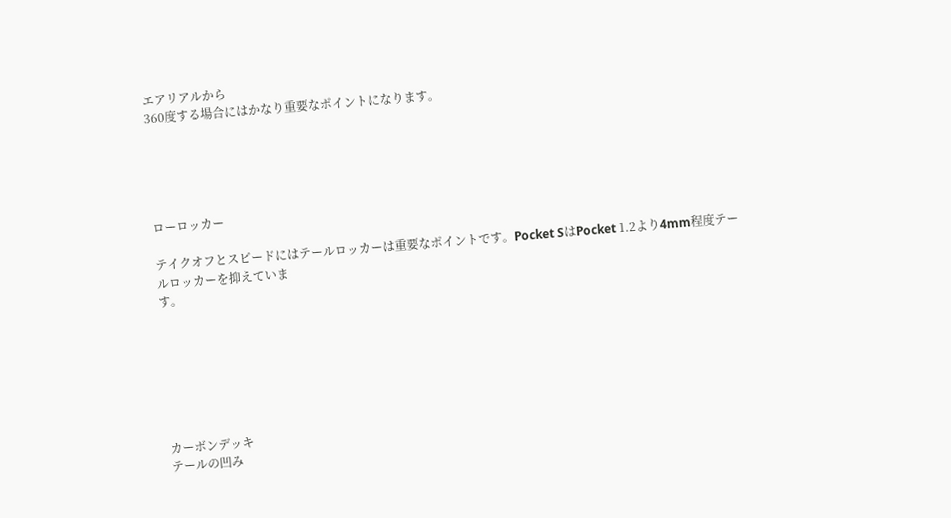エアリアルから
360度する場合にはかなり重要なポイントになります。





ローロッカー

テイクオフとスピードにはテールロッカーは重要なポイントです。Pocket SはPocket 1.2より4mm程度テールロッカーを抑えていま
す。







カーボンデッキ
テールの凹み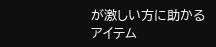が激しい方に助かるアイテム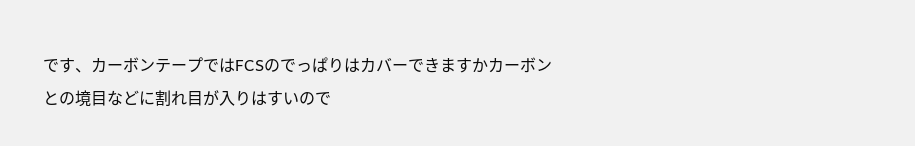です、カーボンテープではFCSのでっぱりはカバーできますかカーボンとの境目などに割れ目が入りはすいので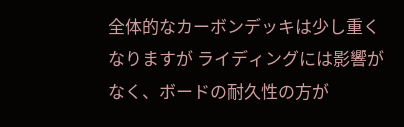全体的なカーボンデッキは少し重くなりますが ライディングには影響がなく、ボードの耐久性の方が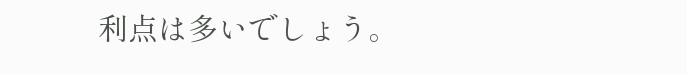利点は多いでしょう。